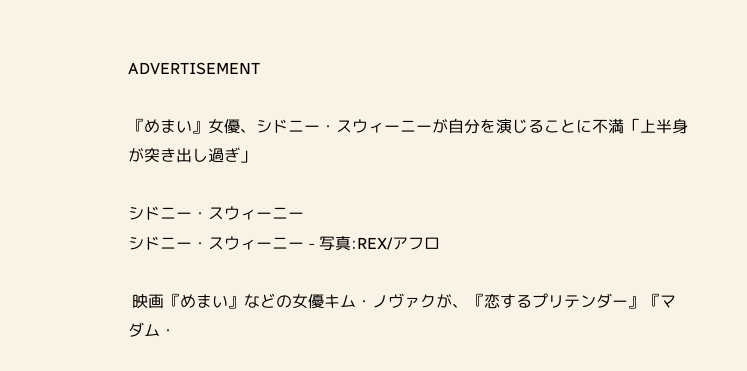ADVERTISEMENT

『めまい』女優、シドニー・スウィーニーが自分を演じることに不満「上半身が突き出し過ぎ」

シドニー・スウィーニー
シドニー・スウィーニー - 写真:REX/アフロ

 映画『めまい』などの女優キム・ノヴァクが、『恋するプリテンダー』『マダム・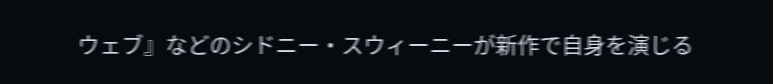ウェブ』などのシドニー・スウィーニーが新作で自身を演じる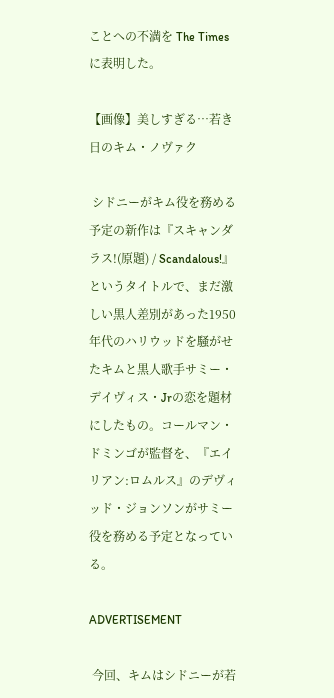ことへの不満を The Times に表明した。

【画像】美しすぎる…若き日のキム・ノヴァク

 シドニーがキム役を務める予定の新作は『スキャンダラス!(原題) / Scandalous!』というタイトルで、まだ激しい黒人差別があった1950年代のハリウッドを騒がせたキムと黒人歌手サミー・デイヴィス・Jrの恋を題材にしたもの。コールマン・ドミンゴが監督を、『エイリアン:ロムルス』のデヴィッド・ジョンソンがサミー役を務める予定となっている。

ADVERTISEMENT

 今回、キムはシドニーが若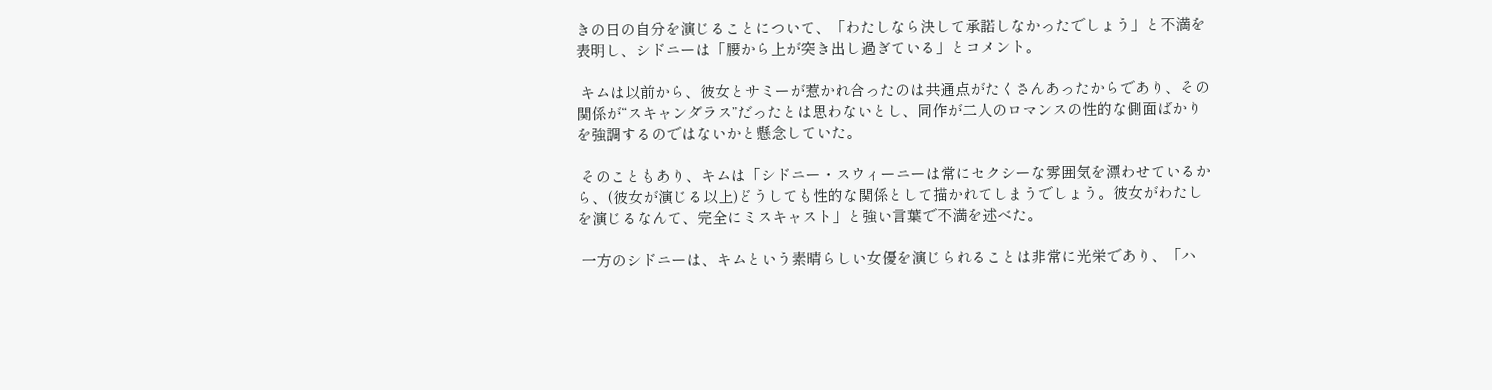きの日の自分を演じることについて、「わたしなら決して承諾しなかったでしょう」と不満を表明し、シドニーは「腰から上が突き出し過ぎている」とコメント。

 キムは以前から、彼女とサミーが惹かれ合ったのは共通点がたくさんあったからであり、その関係が“スキャンダラス”だったとは思わないとし、同作が二人のロマンスの性的な側面ばかりを強調するのではないかと懸念していた。

 そのこともあり、キムは「シドニー・スウィーニーは常にセクシーな雰囲気を漂わせているから、(彼女が演じる以上)どうしても性的な関係として描かれてしまうでしょう。彼女がわたしを演じるなんて、完全にミスキャスト」と強い言葉で不満を述べた。

 一方のシドニーは、キムという素晴らしい女優を演じられることは非常に光栄であり、「ハ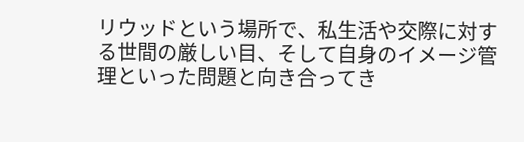リウッドという場所で、私生活や交際に対する世間の厳しい目、そして自身のイメージ管理といった問題と向き合ってき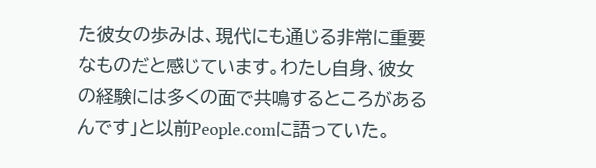た彼女の歩みは、現代にも通じる非常に重要なものだと感じています。わたし自身、彼女の経験には多くの面で共鳴するところがあるんです」と以前People.comに語っていた。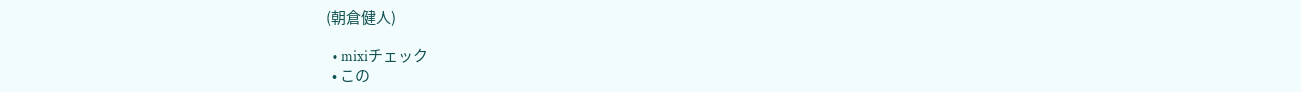(朝倉健人)

  • mixiチェック
  • この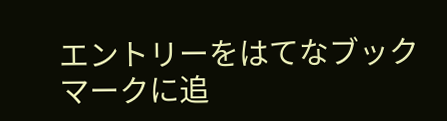エントリーをはてなブックマークに追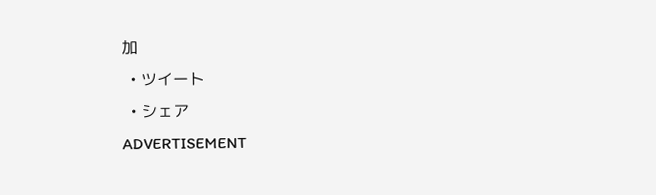加
  • ツイート
  • シェア
ADVERTISEMENT